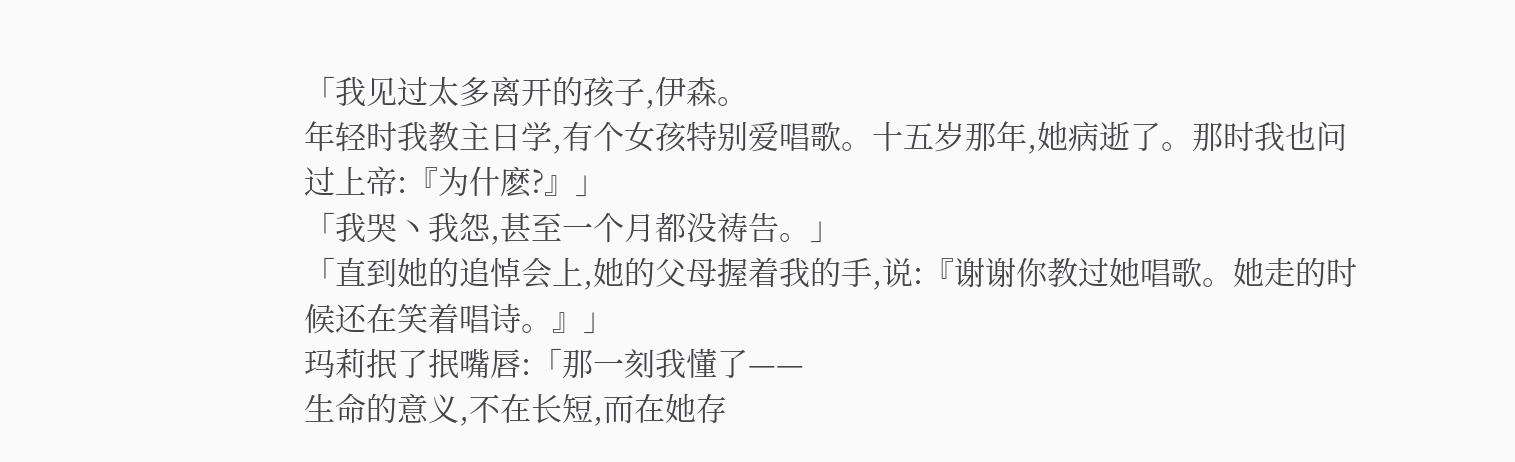「我见过太多离开的孩子,伊森。
年轻时我教主日学,有个女孩特别爱唱歌。十五岁那年,她病逝了。那时我也问过上帝:『为什麽?』」
「我哭丶我怨,甚至一个月都没祷告。」
「直到她的追悼会上,她的父母握着我的手,说:『谢谢你教过她唱歌。她走的时候还在笑着唱诗。』」
玛莉抿了抿嘴唇:「那一刻我懂了——
生命的意义,不在长短,而在她存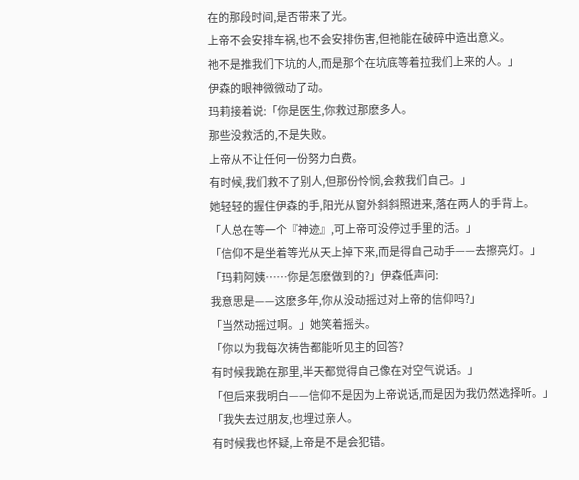在的那段时间,是否带来了光。
上帝不会安排车祸,也不会安排伤害,但祂能在破碎中造出意义。
祂不是推我们下坑的人,而是那个在坑底等着拉我们上来的人。」
伊森的眼神微微动了动。
玛莉接着说:「你是医生,你救过那麽多人。
那些没救活的,不是失败。
上帝从不让任何一份努力白费。
有时候,我们救不了别人,但那份怜悯,会救我们自己。」
她轻轻的握住伊森的手,阳光从窗外斜斜照进来,落在两人的手背上。
「人总在等一个『神迹』,可上帝可没停过手里的活。」
「信仰不是坐着等光从天上掉下来,而是得自己动手——去擦亮灯。」
「玛莉阿姨……你是怎麽做到的?」伊森低声问:
我意思是——这麽多年,你从没动摇过对上帝的信仰吗?」
「当然动摇过啊。」她笑着摇头。
「你以为我每次祷告都能听见主的回答?
有时候我跪在那里,半天都觉得自己像在对空气说话。」
「但后来我明白——信仰不是因为上帝说话,而是因为我仍然选择听。」
「我失去过朋友,也埋过亲人。
有时候我也怀疑,上帝是不是会犯错。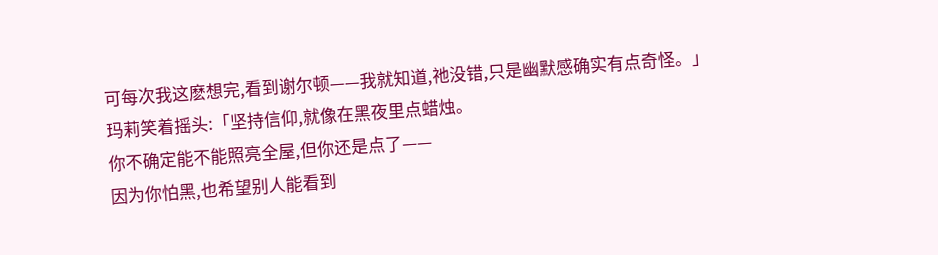可每次我这麽想完,看到谢尔顿——我就知道,祂没错,只是幽默感确实有点奇怪。」
玛莉笑着摇头:「坚持信仰,就像在黑夜里点蜡烛。
你不确定能不能照亮全屋,但你还是点了——
因为你怕黑,也希望别人能看到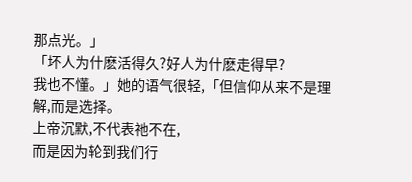那点光。」
「坏人为什麽活得久?好人为什麽走得早?
我也不懂。」她的语气很轻,「但信仰从来不是理解,而是选择。
上帝沉默,不代表祂不在,
而是因为轮到我们行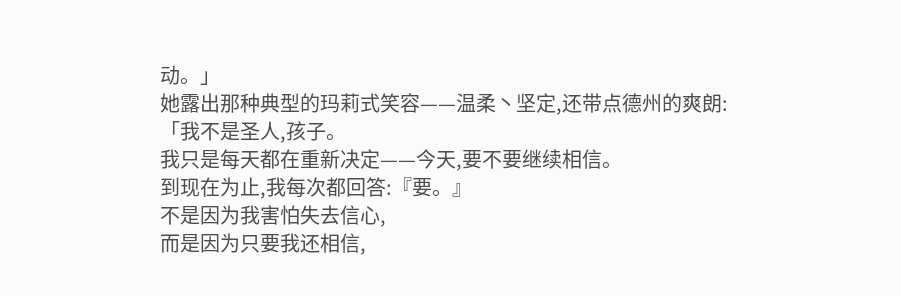动。」
她露出那种典型的玛莉式笑容——温柔丶坚定,还带点德州的爽朗:
「我不是圣人,孩子。
我只是每天都在重新决定——今天,要不要继续相信。
到现在为止,我每次都回答:『要。』
不是因为我害怕失去信心,
而是因为只要我还相信,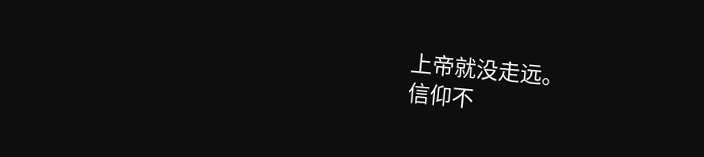上帝就没走远。
信仰不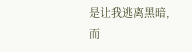是让我逃离黑暗,
而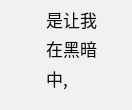是让我在黑暗中,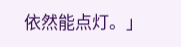依然能点灯。」